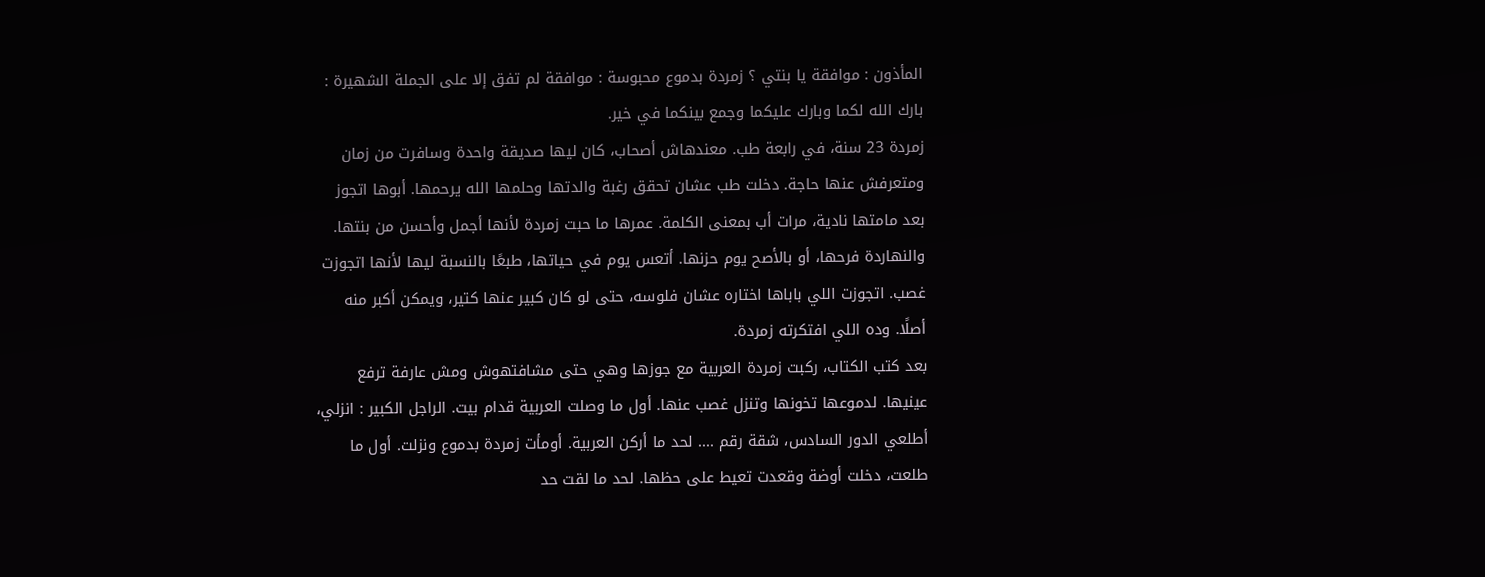المأذون : موافقة يا بنتي ؟ زمردة بدموع محبوسة : موافقة لم تفق إلا على الجملة الشهيرة : بارك الله لكما وبارك عليكما وجمع بينكما في خير.
زمردة 23 سنة، في رابعة طب. معندهاش أصحاب، كان ليها صديقة واحدة وسافرت من زمان ومتعرفش عنها حاجة. دخلت طب عشان تحقق رغبة والدتها وحلمها الله يرحمها. أبوها اتجوز بعد مامتها نادية، مرات أب بمعنى الكلمة. عمرها ما حبت زمردة لأنها أجمل وأحسن من بنتها. والنهاردة فرحها، أو بالأصح يوم حزنها. أتعس يوم في حياتها، طبعًا بالنسبة ليها لأنها اتجوزت غصب. اتجوزت اللي باباها اختاره عشان فلوسه، حتى لو كان كبير عنها كتير، ويمكن أكبر منه أصلًا. وده اللي افتكرته زمردة.
بعد كتب الكتاب، ركبت زمردة العربية مع جوزها وهي حتى مشافتهوش ومش عارفة ترفع عينيها. لدموعها تخونها وتنزل غصب عنها. أول ما وصلت العربية قدام بيت. الراجل الكبير : انزلي، أطلعي الدور السادس، شقة رقم .... لحد ما أركن العربية. أومأت زمردة بدموع ونزلت. أول ما طلعت، دخلت أوضة وقعدت تعيط على حظها. لحد ما لقت حد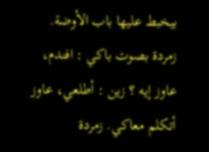بيخبط عليها باب الأوضة. زمردة بصوت باكي : افندم، عاوز إيه ؟ زين : أطلعي، عاوز أتكلم معاكي. زمردة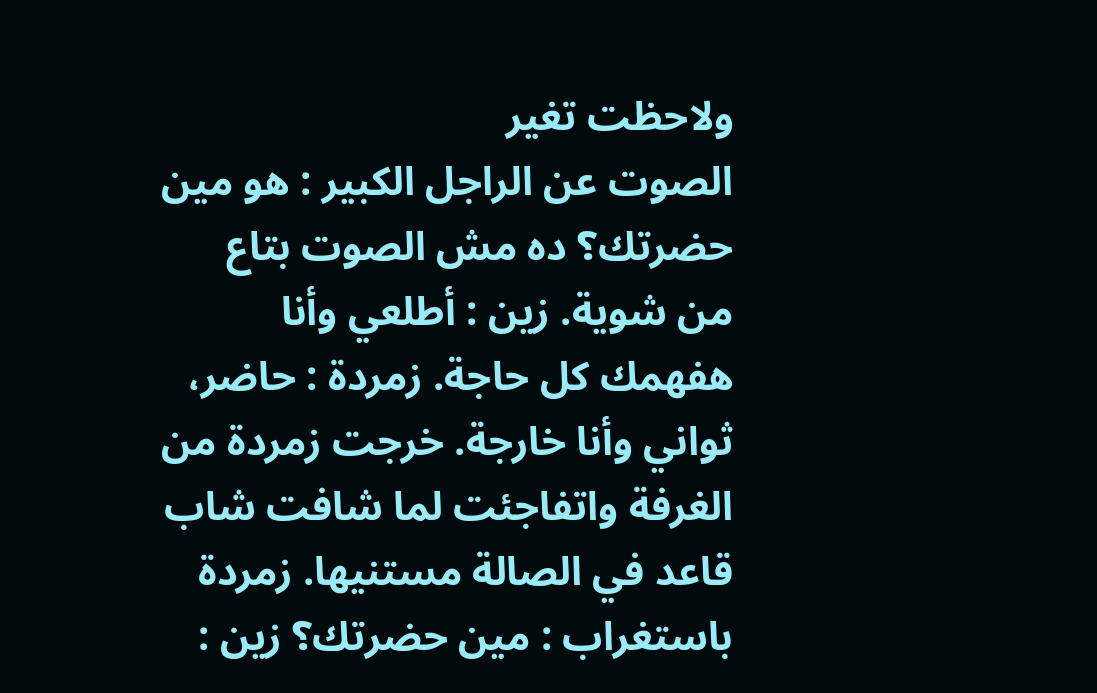ولاحظت تغير
الصوت عن الراجل الكبير : هو مين حضرتك؟ ده مش الصوت بتاع من شوية. زين : أطلعي وأنا هفهمك كل حاجة. زمردة : حاضر، ثواني وأنا خارجة. خرجت زمردة من الغرفة واتفاجئت لما شافت شاب قاعد في الصالة مستنيها. زمردة باستغراب : مين حضرتك؟ زين :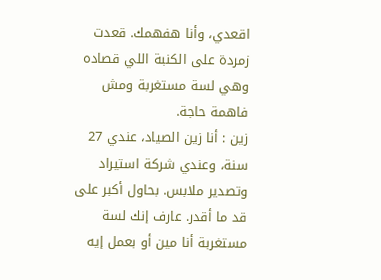اقعدي، وأنا هفهمك. قعدت زمردة على الكنبة اللي قصاده وهي لسة مستغربة ومش فاهمة حاجة.
زين : أنا زين الصياد، عندي 27 سنة، وعندي شركة استيراد وتصدير ملابس. بحاول أكبر على قد ما أقدر. عارف إنك لسة مستغربة أنا مين أو بعمل إيه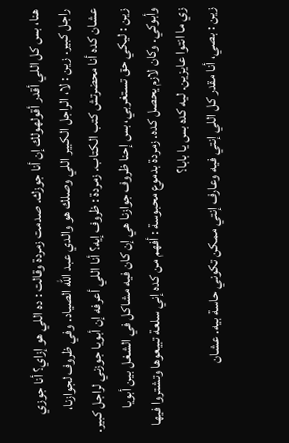هنا، بس كل اللي أقدر أقولهولك إن أنا جوزك. صدمت زمردة وقالت : ده اللي هو إزاي؟ أنا جوزي راجل كبير. زين : لا، الراجل الكبير اللي وصلك هو والدي عبد الله الصياد. وفي ظروف لجوازنا، عشان كده أنا محضرتش كتب الكتاب. زمردة : ظروف إيه؟ أنا اللي أعرفه إن أبويا جوزني لراجل كبير.
زين : ليكي حق تستغربي، بس إحنا ظروف جوازنا هي إن كان فيه مشاكل في الشغل بين أبويا وأبوكي. وكان لازم يحصل كده. زمردة بدموع محبوسة : أفهم من كده إني سلعة تبيعوها وتشتروا فيها زي ما انتوا عايزين. ليه كده بس يا بابا؟
زين : بصي، أنا مقدر كل اللي إنتي فيه وعارف إنتي ممكن تكوني حاسة بيه. عشان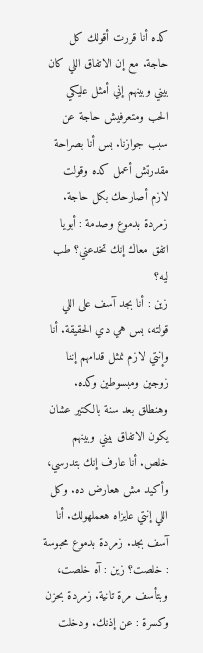كده أنا قررت أقولك كل حاجة. مع إن الاتفاق اللي كان بيني وبينهم إني أمثل عليكي الحب ومتعرفيش حاجة عن سبب جوازنا. بس أنا بصراحة مقدرتش أعمل كده وقولت لازم أصارحك بكل حاجة. زمردة بدموع وصدمة : أبويا اتفق معاك إنك تخدعني؟ طب ليه؟
زين : أنا بجد آسف على اللي قولته، بس هي دي الحقيقة. أنا وإنتي لازم نمثل قدامهم إننا زوجين ومبسوطين وكده. وهنطلق بعد سنة بالكتير عشان يكون الاتفاق بيني وبينهم خلص. أنا عارف إنك بتدرسي، وأكيد مش هعارض ده. وكل اللي إنتي عايزاه هعملهولك. أنا آسف بجد. زمردة بدموع محبوسة : خلصت؟ زين : آه خلصت، وبتأسف مرة تانية. زمردة بحزن وكسرة : عن إذنك. ودخلت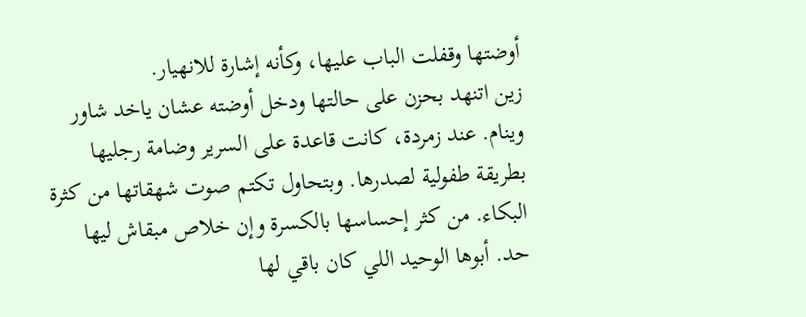أوضتها وقفلت الباب عليها، وكأنه إشارة للانهيار.
زين اتنهد بحزن على حالتها ودخل أوضته عشان ياخد شاور وينام. عند زمردة، كانت قاعدة على السرير وضامة رجليها بطريقة طفولية لصدرها. وبتحاول تكتم صوت شهقاتها من كثرة البكاء. من كثر إحساسها بالكسرة وإن خلاص مبقاش ليها حد. أبوها الوحيد اللي كان باقي لها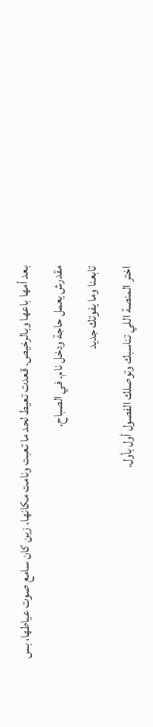بعد أمها باعها وبالرخيص. قعدت تعيط لحد ما تعبت ونامت مكانها. زين كان سامع صوت عياطها، بس مقدرش يعمل حاجة ودخل نام. في الصباح.
تابعنا وما يفوتك جديد
اختر المنصة اللي تناسبك وتوصلك الفصول أول بأول.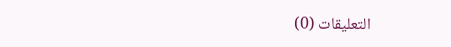التعليقات (0)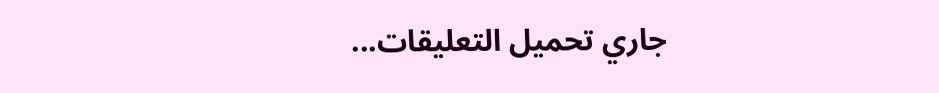جاري تحميل التعليقات...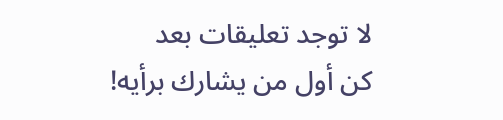لا توجد تعليقات بعد
كن أول من يشارك برأيه!